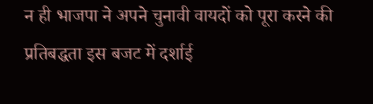न ही भाजपा ने अपने चुनावी वायदों को पूरा करने की प्रतिबद्धता इस बजट में दर्शाई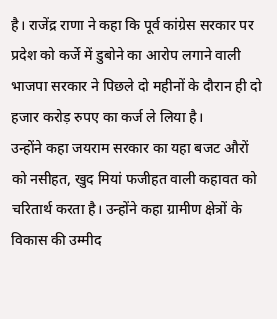है। राजेंद्र राणा ने कहा कि पूर्व कांग्रेस सरकार पर प्रदेश को कर्जे में डुबोने का आरोप लगाने वाली भाजपा सरकार ने पिछले दो महीनों के दौरान ही दो हजार करोड़ रुपए का कर्ज ले लिया है।
उन्होंने कहा जयराम सरकार का यहा बजट औरों को नसीहत, खुद मियां फजीहत वाली कहावत को चरितार्थ करता है। उन्होंने कहा ग्रामीण क्षेत्रों के विकास की उम्मीद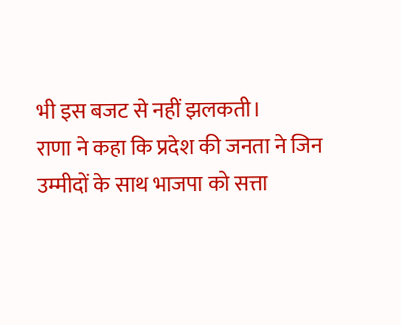भी इस बजट से नहीं झलकती।
राणा ने कहा कि प्रदेश की जनता ने जिन उम्मीदों के साथ भाजपा को सत्ता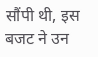सौंपी थी, इस बजट ने उन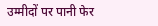उम्मीदों पर पानी फेर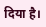दिया है।